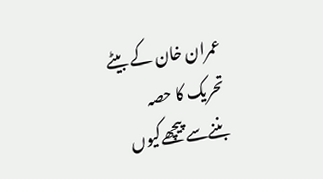عمران خان کے بیٹے تحریک کا حصہ بننےسےپیچھےکیوں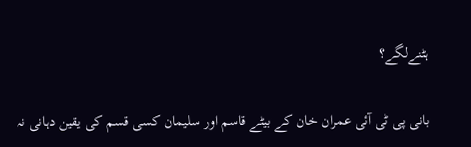ہٹنےلگے؟

بانی پی ٹی آئی عمران خان کے بیٹے قاسم اور سلیمان کسی قسم کی یقین دہانی نہ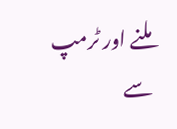ملنے اور ٹرمپ سے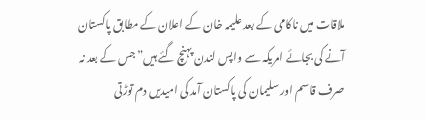ملاقات میں ناکامی کے بعد علیمہ خان کے اعلان کے مطابق پاکستان آنے کی بجائے امریکہ سے واپس لندن پہنچ گئے ہیں”جس کے بعد نہ صرف قاسم اور سلیمان کی پاکستان آمد کی امیدیں دم توڑتی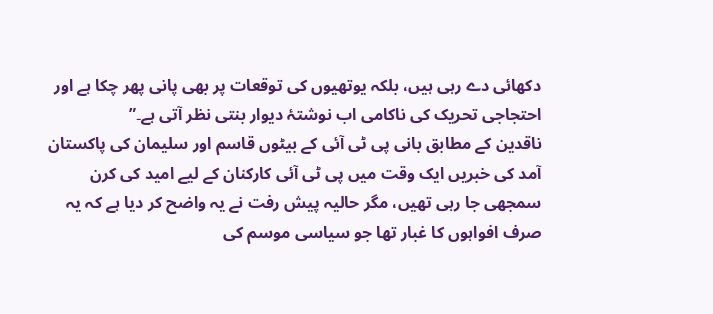دکھائی دے رہی ہیں، بلکہ یوتھیوں کی توقعات پر بھی پانی پھر چکا ہے اور احتجاجی تحریک کی ناکامی اب نوشتۂ دیوار بنتی نظر آتی ہے۔”
ناقدین کے مطابق بانی پی ٹی آئی کے بیٹوں قاسم اور سلیمان کی پاکستان آمد کی خبریں ایک وقت میں پی ٹی آئی کارکنان کے لیے امید کی کرن سمجھی جا رہی تھیں، مگر حالیہ پیش رفت نے یہ واضح کر دیا ہے کہ یہ صرف افواہوں کا غبار تھا جو سیاسی موسم کی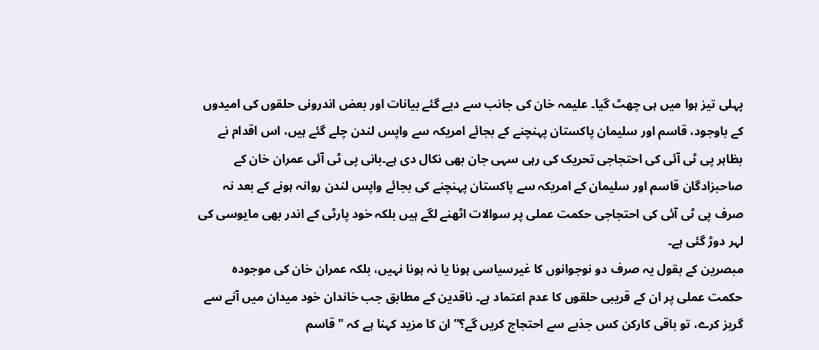پہلی تیز ہوا میں ہی چھٹ گیا۔ علیمہ خان کی جانب سے دیے گئے بیانات اور بعض اندرونی حلقوں کی امیدوں کے باوجود، قاسم اور سلیمان پاکستان پہنچنے کے بجائے امریکہ سے واپس لندن چلے گئے ہیں، اس اقدام نے بظاہر پی ٹی آئی کی احتجاجی تحریک کی رہی سہی جان بھی نکال دی ہے۔بانی پی ٹی آئی عمران خان کے صاحبزادگان قاسم اور سلیمان کے امریکہ سے پاکستان پہنچنے کی بجائے واپس لندن روانہ ہونے کے بعد نہ صرف پی ٹی آئی کی احتجاجی حکمت عملی پر سوالات اٹھنے لگے ہیں بلکہ خود پارٹی کے اندر بھی مایوسی کی لہر دوڑ گئی ہے۔
مبصرین کے بقول یہ صرف دو نوجوانوں کا غیرسیاسی ہونا یا نہ ہونا نہیں، بلکہ عمران خان کی موجودہ حکمت عملی پر ان کے قریبی حلقوں کا عدم اعتماد ہے۔ ناقدین کے مطابق جب خاندان خود میدان میں آنے سے گریز کرے، تو باقی کارکن کس جذبے سے احتجاج کریں گے؟” ان کا مزید کہنا ہے کہ "قاسم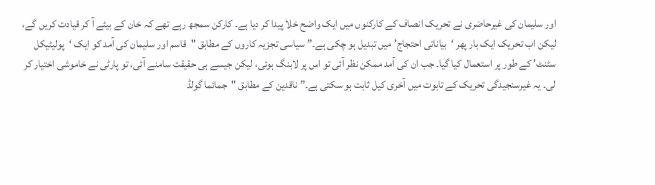اور سلیمان کی غیرحاضری نے تحریک انصاف کے کارکنوں میں ایک واضح خلا پیدا کر دیا ہے۔ کارکن سمجھ رہے تھے کہ خان کے بیٹے آ کر قیادت کریں گے، لیکن اب تحریک ایک بار پھر ‘بیاناتی احتجاج’ میں تبدیل ہو چکی ہے۔” سیاسی تجزیہ کاروں کے مطابق "قاسم اور سلیمان کی آمد کو ایک ‘پولیٹیکل سٹنٹ’ کے طور پر استعمال کیا گیا۔ جب ان کی آمد ممکن نظر آئی تو اس پر لابنگ ہوئی، لیکن جیسے ہی حقیقت سامنے آئی، تو پارٹی نے خاموشی اختیار کر لی۔ یہ غیرسنجیدگی تحریک کے تابوت میں آخری کیل ثابت ہو سکتی ہے۔” ناقدین کے مطابق "جمائما گولڈ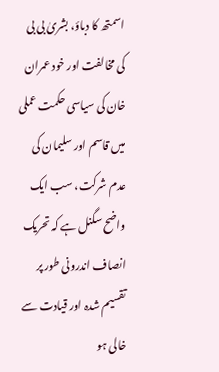اسمتھ کا دباؤ، بشریٰ بی بی کی مخالفت اور خود عمران خان کی سیاسی حکمت عملی میں قاسم اور سلیمان کی عدم شرکت، سب ایک واضح سگنل ہے کہ تحریک انصاف اندرونی طور پر تقسیم شدہ اور قیادت سے خالی ہو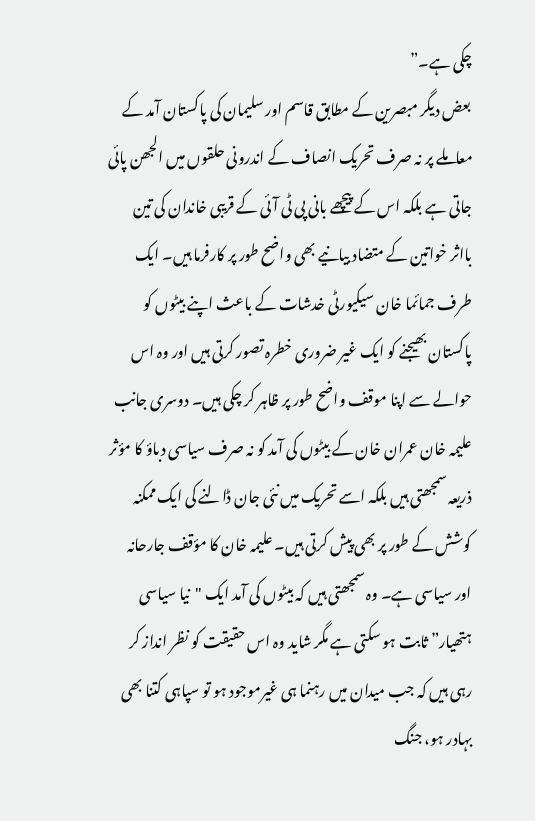چکی ہے۔”
بعض دیگر مبصرین کے مطابق قاسم اور سلیمان کی پاکستان آمد کے معاملے پر نہ صرف تحریک انصاف کے اندرونی حلقوں میں الجھن پائی جاتی ہے بلکہ اس کے پیچھے بانی پی ٹی آئی کے قریبی خاندان کی تین بااثر خواتین کے متضاد بیانیے بھی واضح طور پر کارفرما ہیں۔ ایک طرف جمائما خان سیکیورٹی خدشات کے باعث اپنے بیٹوں کو پاکستان بھیجنے کو ایک غیر ضروری خطرہ تصور کرتی ہیں اور وہ اس حوالے سے اپنا موقف واضح طور پر ظاہر کر چکی ہیں۔ دوسری جانب علیمہ خان عمران خان کے بیٹوں کی آمد کو نہ صرف سیاسی دباؤ کا مؤثر ذریعہ سمجھتی ہیں بلکہ اسے تحریک میں نئی جان ڈالنے کی ایک ممکنہ کوشش کے طور پر بھی پیش کرتی ہیں۔ علیمہ خان کا مؤقف جارحانہ اور سیاسی ہے۔ وہ سمجھتی ہیں کہ بیٹوں کی آمد ایک "نیا سیاسی ہتھیار” ثابت ہو سکتی ہے مگر شاید وہ اس حقیقت کو نظر انداز کر رہی ہیں کہ جب میدان میں رہنما ہی غیرموجود ہو تو سپاہی کتنا بھی بہادر ہو، جنگ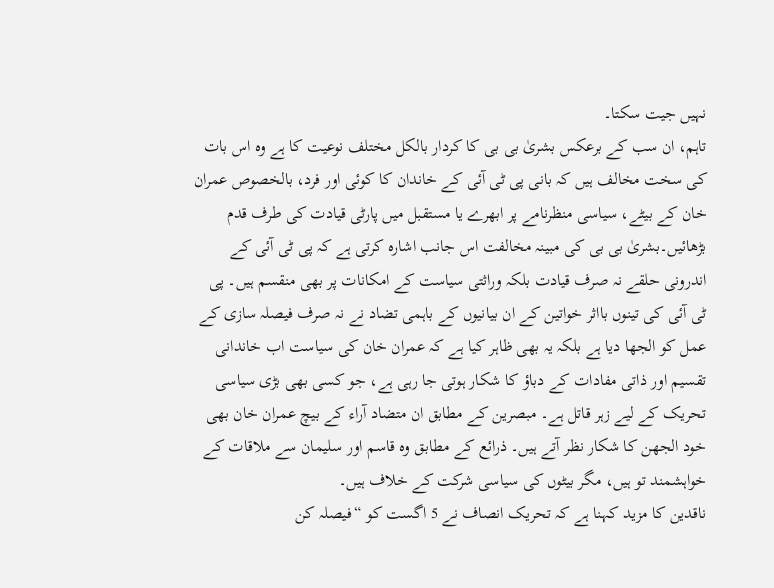نہیں جیت سکتا۔
تاہم، ان سب کے برعکس بشریٰ بی بی کا کردار بالکل مختلف نوعیت کا ہے وہ اس بات کی سخت مخالف ہیں کہ بانی پی ٹی آئی کے خاندان کا کوئی اور فرد، بالخصوص عمران خان کے بیٹے، سیاسی منظرنامے پر ابھرے یا مستقبل میں پارٹی قیادت کی طرف قدم بڑھائیں۔بشریٰ بی بی کی مبینہ مخالفت اس جانب اشارہ کرتی ہے کہ پی ٹی آئی کے اندرونی حلقے نہ صرف قیادت بلکہ وراثتی سیاست کے امکانات پر بھی منقسم ہیں۔ پی ٹی آئی کی تینوں بااثر خواتین کے ان بیانیوں کے باہمی تضاد نے نہ صرف فیصلہ سازی کے عمل کو الجھا دیا ہے بلکہ یہ بھی ظاہر کیا ہے کہ عمران خان کی سیاست اب خاندانی تقسیم اور ذاتی مفادات کے دباؤ کا شکار ہوتی جا رہی ہے، جو کسی بھی بڑی سیاسی تحریک کے لیے زہر قاتل ہے۔ مبصرین کے مطابق ان متضاد آراء کے بیچ عمران خان بھی خود الجھن کا شکار نظر آتے ہیں۔ ذرائع کے مطابق وہ قاسم اور سلیمان سے ملاقات کے خواہشمند تو ہیں، مگر بیٹوں کی سیاسی شرکت کے خلاف ہیں۔
ناقدین کا مزید کہنا ہے کہ تحریک انصاف نے 5 اگست کو “فیصلہ کن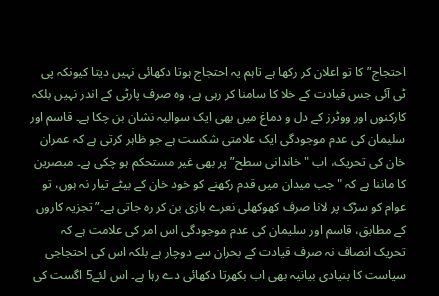احتجاج” کا تو اعلان کر رکھا ہے تاہم یہ احتجاج ہوتا دکھائی نہیں دیتا کیونکہ پی ٹی آئی جس قیادت کے خلا کا سامنا کر رہی ہے، وہ صرف پارٹی کے اندر نہیں بلکہ کارکنوں اور ووٹرز کے دل و دماغ میں بھی ایک سوالیہ نشان بن چکا ہے۔ قاسم اور سلیمان کی عدم موجودگی ایک علامتی شکست ہے جو ظاہر کرتی ہے کہ عمران خان کی تحریک، اب "خاندانی سطح” پر بھی غیر مستحکم ہو چکی ہے۔ مبصرین کا ماننا ہے کہ "جب میدان میں قدم رکھنے کو خود خان کے بیٹے تیار نہ ہوں، تو عوام کو سڑک پر لانا صرف کھوکھلی نعرے بازی بن کر رہ جاتی ہے۔”تجزیہ کاروں کے مطابق، قاسم اور سلیمان کی عدم موجودگی اس امر کی علامت ہے کہ تحریک انصاف نہ صرف قیادت کے بحران سے دوچار ہے بلکہ اس کی احتجاجی سیاست کا بنیادی بیانیہ بھی اب بکھرتا دکھائی دے رہا ہے۔ اس لئے5 اگست کی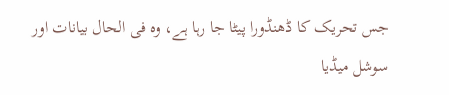جس تحریک کا ڈھنڈورا پیٹا جا رہا ہے، وہ فی الحال بیانات اور سوشل میڈیا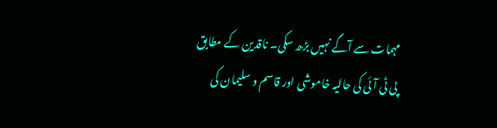مہمات سے آگے نہیں بڑھ سکی۔ ناقدین کے مطابق پی ٹی آئی کی حالیہ خاموشی اور قاسم و سلیمان کی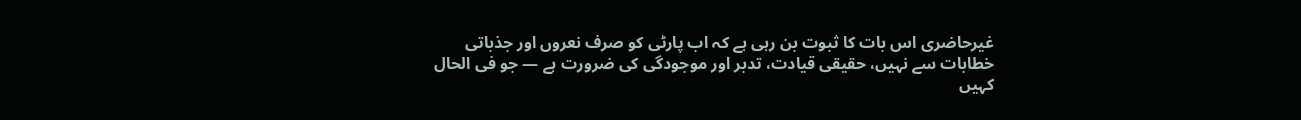غیرحاضری اس بات کا ثبوت بن رہی ہے کہ اب پارٹی کو صرف نعروں اور جذباتی خطابات سے نہیں، حقیقی قیادت، تدبر اور موجودگی کی ضرورت ہے — جو فی الحال کہیں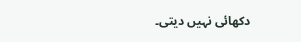دکھائی نہیں دیتی۔